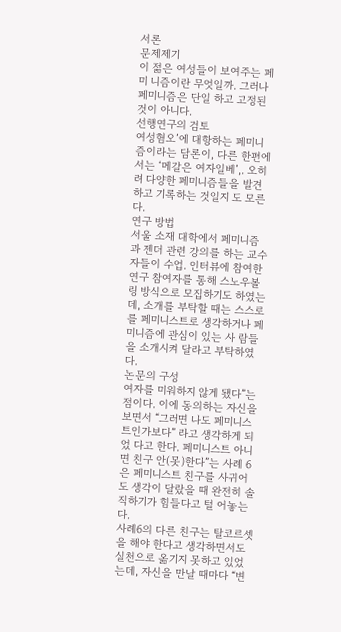서론
문제제기
이 젊은 여성들이 보여주는 페미 니즘이란 무엇일까. 그러나 페미니즘은 단일 하고 고정된 것이 아니다.
선행연구의 검토
여성혐오’에 대항하는 페미니즘이라는 담론이, 다른 한편에서는 ‘메갈은 여자일베’,. 오히려 다양한 페미니즘들을 발견하고 기록하는 것일지 도 모른다.
연구 방법
서울 소재 대학에서 페미니즘과 젠더 관련 강의를 하는 교수자들이 수업. 인터뷰에 참여한 연구 참여자를 통해 스노우볼링 방식으로 모집하기도 하였는데, 소개를 부탁할 때는 스스로를 페미니스트로 생각하거나 페미니즘에 관심이 있는 사 람들을 소개시켜 달라고 부탁하였다.
논문의 구성
여자를 미워하지 않게 됐다”는 점이다. 이에 동의하는 자신을 보면서 “그러면 나도 페미니스트인가보다” 라고 생각하게 되었 다고 한다. 페미니스트 아니면 친구 안(못)한다”는 사례 6은 페미니스트 친구를 사귀어도 생각이 달랐을 때 완전히 솔직하기가 힘들다고 털 어놓는다.
사례6의 다른 친구는 탈코르셋을 해야 한다고 생각하면서도 실천으로 옮기지 못하고 있었는데, 자신을 만날 때마다 “변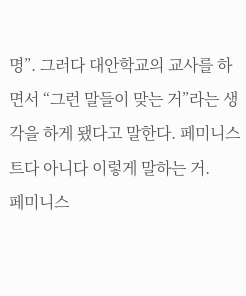명”. 그러다 대안학교의 교사를 하면서 “그런 말들이 맞는 거”라는 생각을 하게 됐다고 말한다. 페미니스트다 아니다 이렇게 말하는 거.
페미니스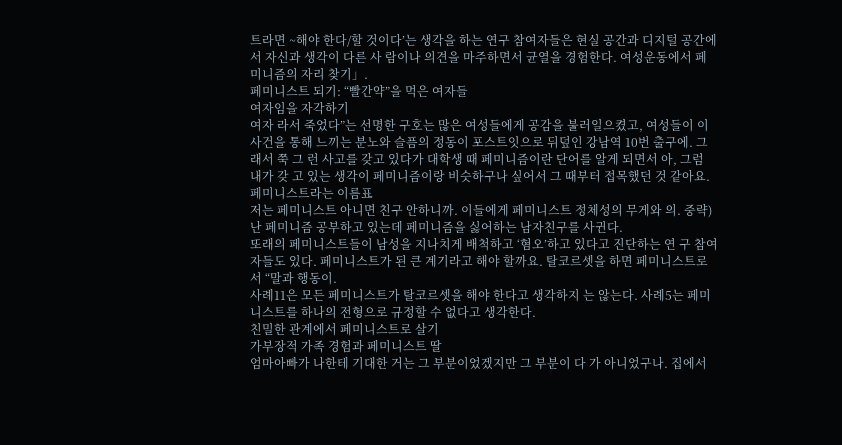트라면 ~해야 한다/할 것이다’는 생각을 하는 연구 참여자들은 현실 공간과 디지털 공간에서 자신과 생각이 다른 사 람이나 의견을 마주하면서 균열을 경험한다. 여성운동에서 페미니즘의 자리 찾기」.
페미니스트 되기: “빨간약”을 먹은 여자들
여자임을 자각하기
여자 라서 죽었다”는 선명한 구호는 많은 여성들에게 공감을 불러일으켰고, 여성들이 이 사건을 통해 느끼는 분노와 슬픔의 정동이 포스트잇으로 뒤덮인 강남역 10번 출구에. 그래서 쭉 그 런 사고를 갖고 있다가 대학생 때 페미니즘이란 단어를 알게 되면서 아, 그럼 내가 갖 고 있는 생각이 페미니즘이랑 비슷하구나 싶어서 그 때부터 접목했던 것 같아요.
페미니스트라는 이름표
저는 페미니스트 아니면 친구 안하니까. 이들에게 페미니스트 정체성의 무게와 의. 중략) 난 페미니즘 공부하고 있는데 페미니즘을 싫어하는 남자친구를 사귄다.
또래의 페미니스트들이 남성을 지나치게 배척하고 ‘혐오’하고 있다고 진단하는 연 구 참여자들도 있다. 페미니스트가 된 큰 계기라고 해야 할까요. 탈코르셋을 하면 페미니스트로서 “말과 행동이.
사례11은 모든 페미니스트가 탈코르셋을 해야 한다고 생각하지 는 않는다. 사례5는 페미니스트를 하나의 전형으로 규정할 수 없다고 생각한다.
친밀한 관계에서 페미니스트로 살기
가부장적 가족 경험과 페미니스트 딸
엄마아빠가 나한테 기대한 거는 그 부분이었겠지만 그 부분이 다 가 아니었구나. 집에서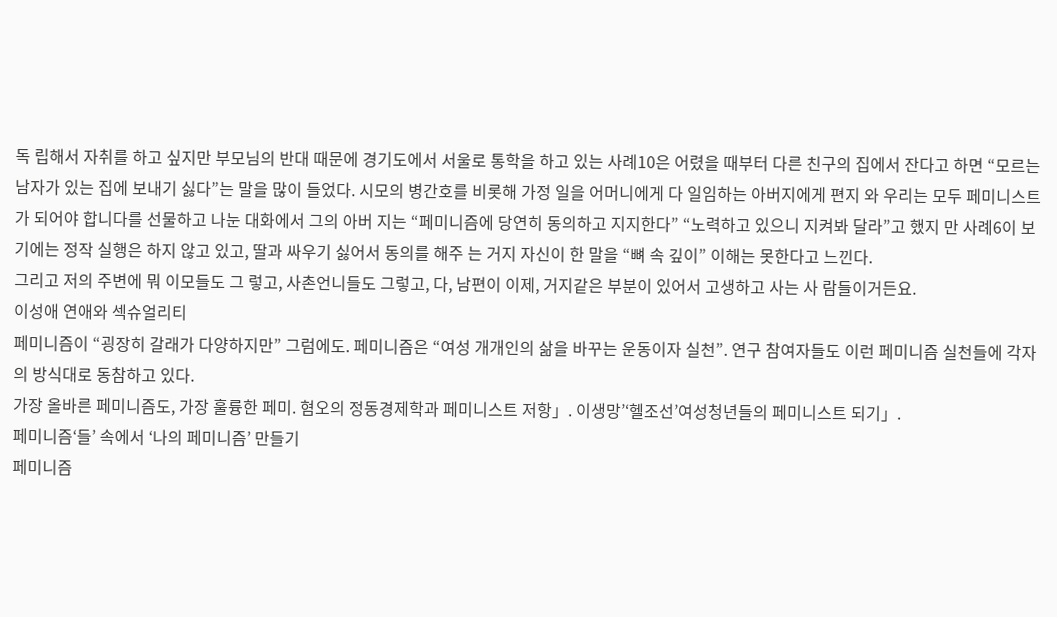독 립해서 자취를 하고 싶지만 부모님의 반대 때문에 경기도에서 서울로 통학을 하고 있는 사례10은 어렸을 때부터 다른 친구의 집에서 잔다고 하면 “모르는 남자가 있는 집에 보내기 싫다”는 말을 많이 들었다. 시모의 병간호를 비롯해 가정 일을 어머니에게 다 일임하는 아버지에게 편지 와 우리는 모두 페미니스트가 되어야 합니다를 선물하고 나눈 대화에서 그의 아버 지는 “페미니즘에 당연히 동의하고 지지한다” “노력하고 있으니 지켜봐 달라”고 했지 만 사례6이 보기에는 정작 실행은 하지 않고 있고, 딸과 싸우기 싫어서 동의를 해주 는 거지 자신이 한 말을 “뼈 속 깊이” 이해는 못한다고 느낀다.
그리고 저의 주변에 뭐 이모들도 그 렇고, 사촌언니들도 그렇고, 다, 남편이 이제, 거지같은 부분이 있어서 고생하고 사는 사 람들이거든요.
이성애 연애와 섹슈얼리티
페미니즘이 “굉장히 갈래가 다양하지만” 그럼에도. 페미니즘은 “여성 개개인의 삶을 바꾸는 운동이자 실천”. 연구 참여자들도 이런 페미니즘 실천들에 각자의 방식대로 동참하고 있다.
가장 올바른 페미니즘도, 가장 훌륭한 페미. 혐오의 정동경제학과 페미니스트 저항」. 이생망’‘헬조선’여성청년들의 페미니스트 되기」.
페미니즘‘들’ 속에서 ‘나의 페미니즘’ 만들기
페미니즘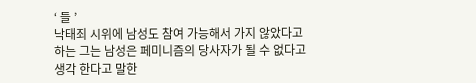‘ 들 ’
낙태죄 시위에 남성도 참여 가능해서 가지 않았다고 하는 그는 남성은 페미니즘의 당사자가 될 수 없다고 생각 한다고 말한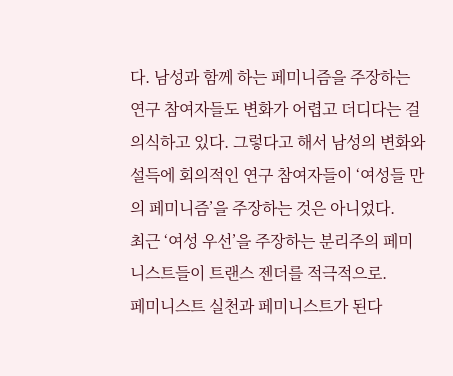다. 남성과 함께 하는 페미니즘을 주장하는 연구 참여자들도 변화가 어렵고 더디다는 걸 의식하고 있다. 그렇다고 해서 남성의 변화와 설득에 회의적인 연구 참여자들이 ‘여성들 만의 페미니즘’을 주장하는 것은 아니었다.
최근 ‘여성 우선’을 주장하는 분리주의 페미니스트들이 트랜스 젠더를 적극적으로.
페미니스트 실천과 페미니스트가 된다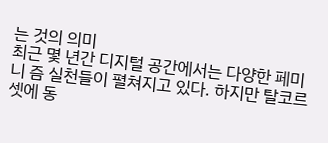는 것의 의미
최근 몇 년간 디지털 공간에서는 다양한 페미니 즘 실천들이 펼쳐지고 있다. 하지만 탈코르셋에 동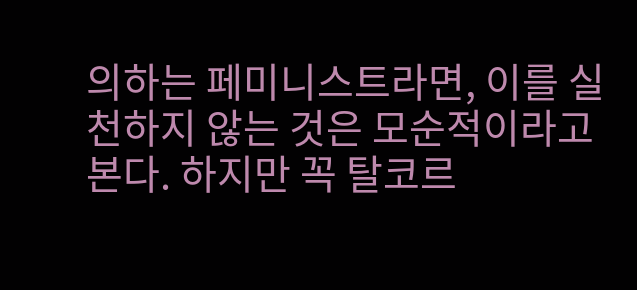의하는 페미니스트라면, 이를 실천하지 않는 것은 모순적이라고 본다. 하지만 꼭 탈코르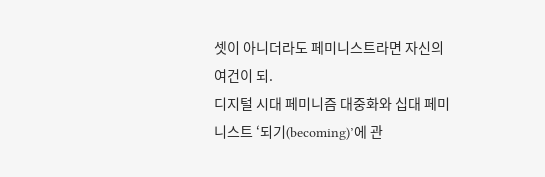셋이 아니더라도 페미니스트라면 자신의 여건이 되.
디지털 시대 페미니즘 대중화와 십대 페미니스트 ‘되기(becoming)’에 관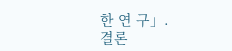한 연 구」.
결론